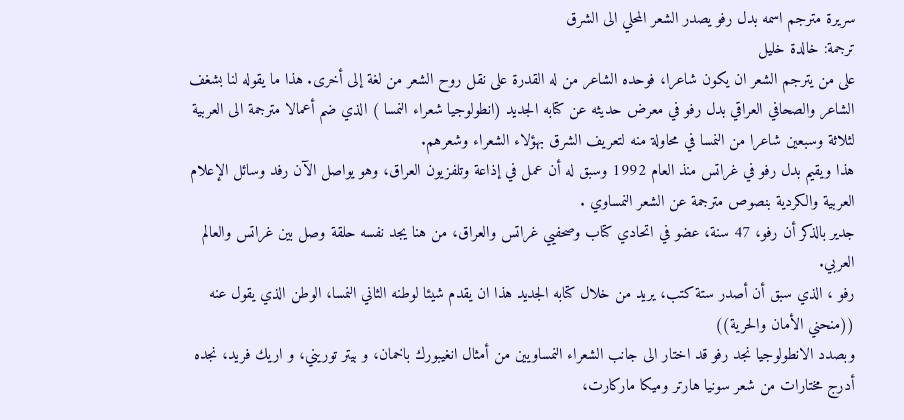سريرة مترجم اسمه بدل رفو يصدر الشعر المحلي الى الشرق
ترجمة: خالدة خليل
على من يترجم الشعر ان يكون شاعرا، فوحده الشاعر من له القدرة على نقل روح الشعر من لغة إلى أخرى. هذا ما يقوله لنا بشغف الشاعر والصحافي العراقي بدل رفو في معرض حديثه عن كتابه الجديد (انطولوجيا شعراء النمسا ) الذي ضم أعمالا مترجمة الى العربية لثلاثة وسبعين شاعرا من النمسا في محاولة منه لتعريف الشرق بهؤلاء الشعراء وشعرهم.
هذا ويقيم بدل رفو في غراتس منذ العام 1992 وسبق له أن عمل في إذاعة وتلفزيون العراق، وهو يواصل الآن رفد وسائل الإعلام العربية والكردية بنصوص مترجمة عن الشعر النمساوي .
جدير بالذكر أن رفو، 47 سنة، عضو في اتحادي كتاب وصحفيي غراتس والعراق، من هنا يجد نفسه حلقة وصل بين غراتس والعالم العربي.
رفو ، الذي سبق أن أصدر ستة كتب، يريد من خلال كتابه الجديد هذا ان يقدم شيئا لوطنه الثاني النمسا، الوطن الذي يقول عنه ((منحني الأمان والحرية))
وبصدد الانطولوجيا نجد رفو قد اختار الى جانب الشعراء النمساويين من أمثال انغيبورك باخمان، و بيتر توريني، و اريك فريد، نجده أدرج مختارات من شعر سونيا هارتر وميكا ماركارت،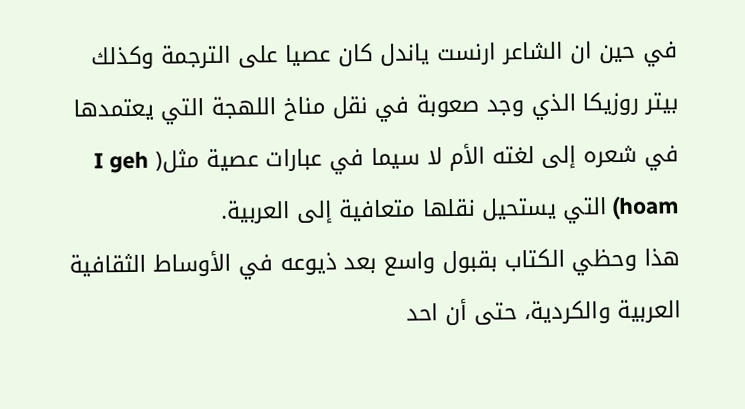في حين ان الشاعر ارنست ياندل كان عصيا على الترجمة وكذلك بيتر روزيكا الذي وجد صعوبة في نقل مناخ اللهجة التي يعتمدها في شعره إلى لغته الأم لا سيما في عبارات عصية مثل( I geh hoam) التي يستحيل نقلها متعافية إلى العربية.
هذا وحظي الكتاب بقبول واسع بعد ذيوعه في الأوساط الثقافية العربية والكردية، حتى أن احد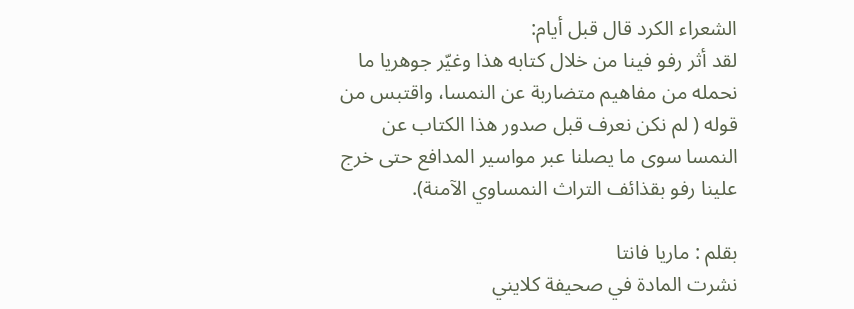الشعراء الكرد قال قبل أيام:
لقد أثر رفو فينا من خلال كتابه هذا وغيّر جوهريا ما نحمله من مفاهيم متضاربة عن النمسا، واقتبس من قوله ( لم نكن نعرف قبل صدور هذا الكتاب عن النمسا سوى ما يصلنا عبر مواسير المدافع حتى خرج علينا رفو بقذائف التراث النمساوي الآمنة).

بقلم : ماريا فانتا
نشرت المادة في صحيفة كلايني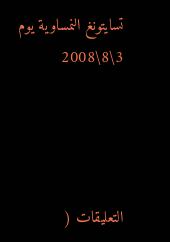تسايتونغ النمساوية يوم 3\8\2008




التعليقات (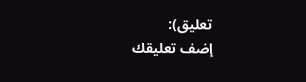تعليق):
إضف تعليقك